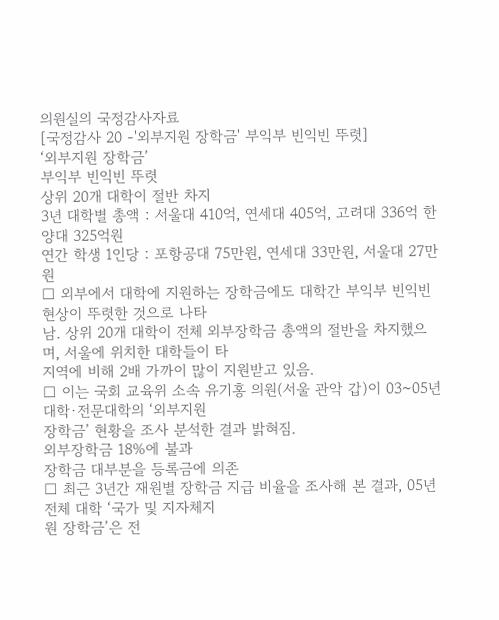의원실의 국정감사자료
[국정감사 20 -'외부지원 장학금' 부익부 빈익빈 뚜렷]
‘외부지원 장학금’
부익부 빈익빈 뚜렷
상위 20개 대학이 절반 차지
3년 대학별 총액 : 서울대 410억, 연세대 405억, 고려대 336억 한양대 325억원
연간 학생 1인당 : 포항공대 75만원, 연세대 33만원, 서울대 27만원
□ 외부에서 대학에 지원하는 장학금에도 대학간 부익부 빈익빈 현상이 뚜렷한 것으로 나타
남. 상위 20개 대학이 전체 외부장학금 총액의 절반을 차지했으며, 서울에 위치한 대학들이 타
지역에 비해 2배 가까이 많이 지원받고 있음.
□ 이는 국회 교육위 소속 유기홍 의원(서울 관악 갑)이 03~05년 대학·전문대학의 ‘외부지원
장학금’ 현황을 조사 분석한 결과 밝혀짐.
외부장학금 18%에 불과
장학금 대부분을 등록금에 의존
□ 최근 3년간 재원별 장학금 지급 비율을 조사해 본 결과, 05년 전체 대학 ‘국가 및 지자체지
원 장학금’은 전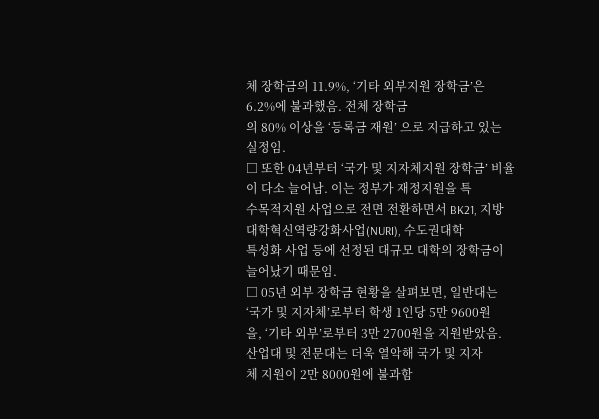체 장학금의 11.9%, ‘기타 외부지원 장학금’은 6.2%에 불과했음. 전체 장학금
의 80% 이상을 ‘등록금 재원’ 으로 지급하고 있는 실정임.
□ 또한 04년부터 ‘국가 및 지자체지원 장학금’ 비율이 다소 늘어남. 이는 정부가 재정지원을 특
수목적지원 사업으로 전면 전환하면서 BK21, 지방대학혁신역량강화사업(NURI), 수도권대학
특성화 사업 등에 선정된 대규모 대학의 장학금이 늘어났기 때문임.
□ 05년 외부 장학금 현황을 살펴보면, 일반대는 ‘국가 및 지자체’로부터 학생 1인당 5만 9600원
을, ‘기타 외부’로부터 3만 2700원을 지원받았음. 산업대 및 전문대는 더욱 열악해 국가 및 지자
체 지원이 2만 8000원에 불과함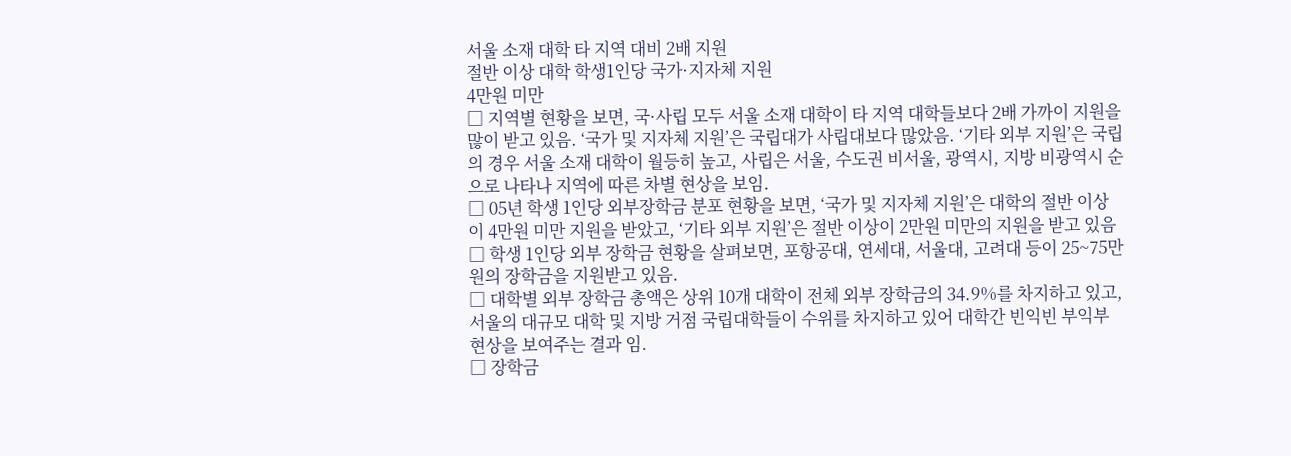서울 소재 대학 타 지역 대비 2배 지원
절반 이상 대학 학생1인당 국가·지자체 지원
4만원 미만
□ 지역별 현황을 보면, 국·사립 모두 서울 소재 대학이 타 지역 대학들보다 2배 가까이 지원을
많이 받고 있음. ‘국가 및 지자체 지원’은 국립대가 사립대보다 많았음. ‘기타 외부 지원’은 국립
의 경우 서울 소재 대학이 월등히 높고, 사립은 서울, 수도권 비서울, 광역시, 지방 비광역시 순
으로 나타나 지역에 따른 차별 현상을 보임.
□ 05년 학생 1인당 외부장학금 분포 현황을 보면, ‘국가 및 지자체 지원’은 대학의 절반 이상
이 4만원 미만 지원을 받았고, ‘기타 외부 지원’은 절반 이상이 2만원 미만의 지원을 받고 있음
□ 학생 1인당 외부 장학금 현황을 살펴보면, 포항공대, 연세대, 서울대, 고려대 등이 25~75만
원의 장학금을 지원받고 있음.
□ 대학별 외부 장학금 총액은 상위 10개 대학이 전체 외부 장학금의 34.9%를 차지하고 있고,
서울의 대규모 대학 및 지방 거점 국립대학들이 수위를 차지하고 있어 대학간 빈익빈 부익부
현상을 보여주는 결과 임.
□ 장학금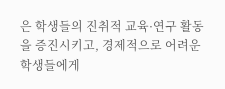은 학생들의 진취적 교육·연구 활동을 증진시키고, 경제적으로 어려운 학생들에게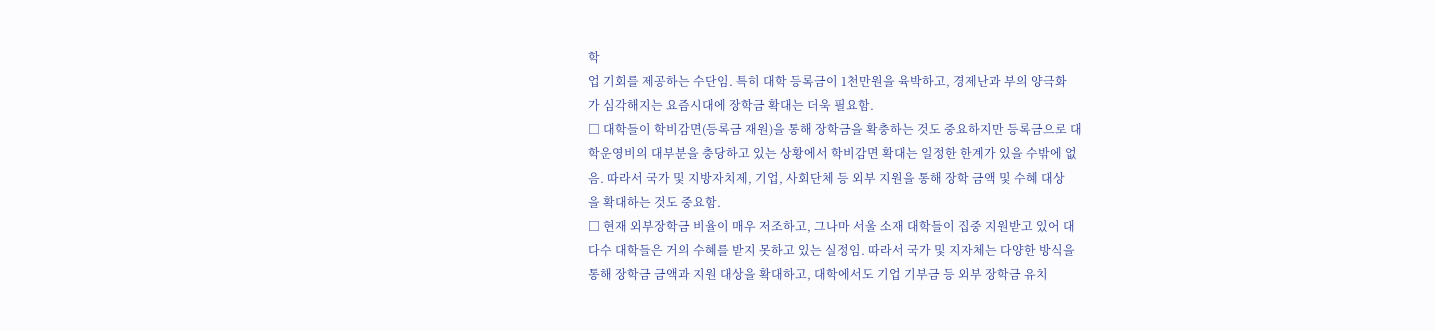학
업 기회를 제공하는 수단임. 특히 대학 등록금이 1천만원을 육박하고, 경제난과 부의 양극화
가 심각해지는 요즘시대에 장학금 확대는 더욱 필요함.
□ 대학들이 학비감면(등록금 재원)을 통해 장학금을 확충하는 것도 중요하지만 등록금으로 대
학운영비의 대부분을 충당하고 있는 상황에서 학비감면 확대는 일정한 한계가 있을 수밖에 없
음. 따라서 국가 및 지방자치제, 기업, 사회단체 등 외부 지원을 통해 장학 금액 및 수혜 대상
을 확대하는 것도 중요함.
□ 현재 외부장학금 비율이 매우 저조하고, 그나마 서울 소재 대학들이 집중 지원받고 있어 대
다수 대학들은 거의 수혜를 받지 못하고 있는 실정임. 따라서 국가 및 지자체는 다양한 방식을
통해 장학금 금액과 지원 대상을 확대하고, 대학에서도 기업 기부금 등 외부 장학금 유치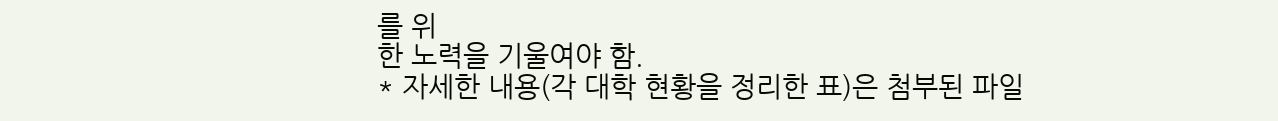를 위
한 노력을 기울여야 함.
* 자세한 내용(각 대학 현황을 정리한 표)은 첨부된 파일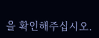을 확인해주십시오.